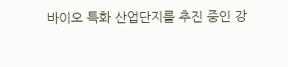바이오 특화 산업단지를 추진 중인 강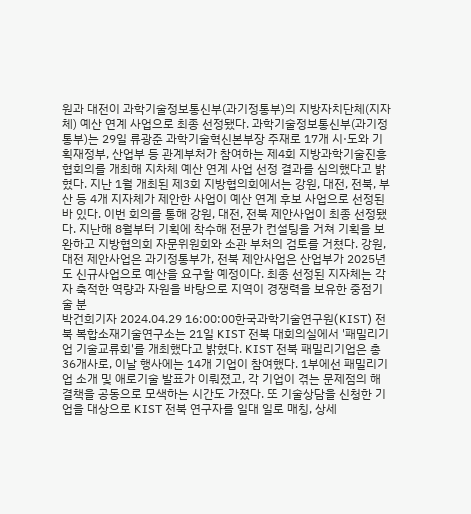원과 대전이 과학기술정보통신부(과기정통부)의 지방자치단체(지자체) 예산 연계 사업으로 최종 선정됐다. 과학기술정보통신부(과기정통부)는 29일 류광준 과학기술혁신본부장 주재로 17개 시·도와 기획재정부, 산업부 등 관계부처가 참여하는 제4회 지방과학기술진흥협회의를 개최해 지차체 예산 연계 사업 선정 결과를 심의했다고 밝혔다. 지난 1월 개최된 제3회 지방협의회에서는 강원, 대전, 전북, 부산 등 4개 지자체가 제안한 사업이 예산 연계 후보 사업으로 선정된 바 있다. 이번 회의를 통해 강원, 대전, 전북 제안사업이 최종 선정됐다. 지난해 8월부터 기획에 착수해 전문가 컨설팅을 거쳐 기획을 보완하고 지방협의회 자문위원회와 소관 부처의 검토를 거쳤다. 강원, 대전 제안사업은 과기정통부가, 전북 제안사업은 산업부가 2025년도 신규사업으로 예산을 요구할 예정이다. 최종 선정된 지자체는 각자 축적한 역량과 자원을 바탕으로 지역이 경쟁력을 보유한 중점기술 분
박건희기자 2024.04.29 16:00:00한국과학기술연구원(KIST) 전북 복합소재기술연구소는 21일 KIST 전북 대회의실에서 '패밀리기업 기술교류회'를 개최했다고 밝혔다. KIST 전북 패밀리기업은 총 36개사로, 이날 행사에는 14개 기업이 참여했다. 1부에선 패밀리기업 소개 및 애로기술 발표가 이뤄졌고, 각 기업이 겪는 문제점의 해결책을 공동으로 모색하는 시간도 가졌다. 또 기술상담을 신청한 기업을 대상으로 KIST 전북 연구자를 일대 일로 매칭, 상세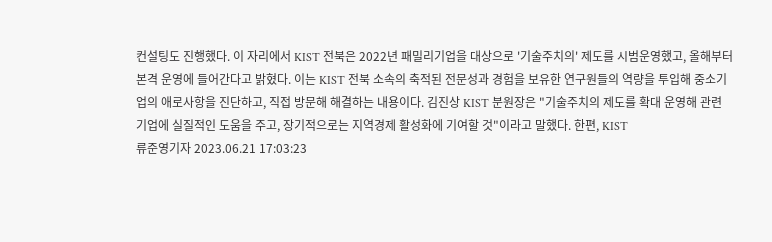컨설팅도 진행했다. 이 자리에서 KIST 전북은 2022년 패밀리기업을 대상으로 '기술주치의' 제도를 시범운영했고, 올해부터 본격 운영에 들어간다고 밝혔다. 이는 KIST 전북 소속의 축적된 전문성과 경험을 보유한 연구원들의 역량을 투입해 중소기업의 애로사항을 진단하고, 직접 방문해 해결하는 내용이다. 김진상 KIST 분원장은 "기술주치의 제도를 확대 운영해 관련 기업에 실질적인 도움을 주고, 장기적으로는 지역경제 활성화에 기여할 것"이라고 말했다. 한편, KIST
류준영기자 2023.06.21 17:03:23